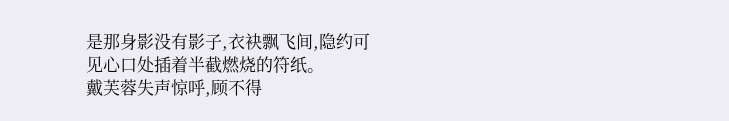是那身影没有影子,衣袂飘飞间,隐约可见心口处插着半截燃烧的符纸。
戴芙蓉失声惊呼,顾不得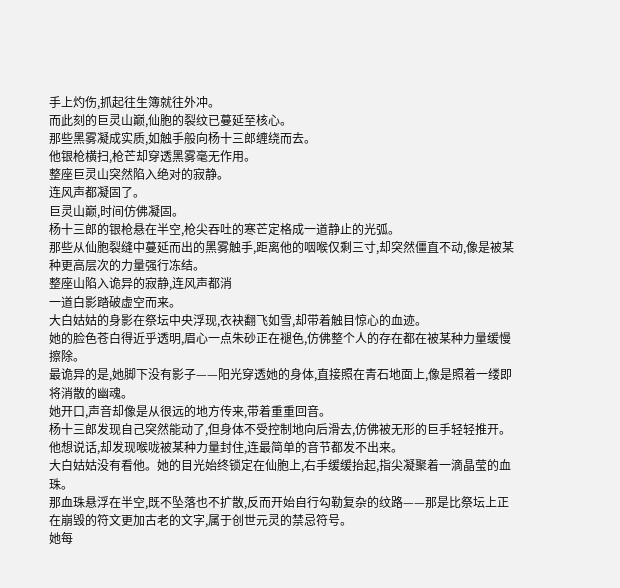手上灼伤,抓起往生簿就往外冲。
而此刻的巨灵山巅,仙胞的裂纹已蔓延至核心。
那些黑雾凝成实质,如触手般向杨十三郎缠绕而去。
他银枪横扫,枪芒却穿透黑雾毫无作用。
整座巨灵山突然陷入绝对的寂静。
连风声都凝固了。
巨灵山巅,时间仿佛凝固。
杨十三郎的银枪悬在半空,枪尖吞吐的寒芒定格成一道静止的光弧。
那些从仙胞裂缝中蔓延而出的黑雾触手,距离他的咽喉仅剩三寸,却突然僵直不动,像是被某种更高层次的力量强行冻结。
整座山陷入诡异的寂静,连风声都消
一道白影踏破虚空而来。
大白姑姑的身影在祭坛中央浮现,衣袂翻飞如雪,却带着触目惊心的血迹。
她的脸色苍白得近乎透明,眉心一点朱砂正在褪色,仿佛整个人的存在都在被某种力量缓慢擦除。
最诡异的是,她脚下没有影子——阳光穿透她的身体,直接照在青石地面上,像是照着一缕即将消散的幽魂。
她开口,声音却像是从很远的地方传来,带着重重回音。
杨十三郎发现自己突然能动了,但身体不受控制地向后滑去,仿佛被无形的巨手轻轻推开。
他想说话,却发现喉咙被某种力量封住,连最简单的音节都发不出来。
大白姑姑没有看他。她的目光始终锁定在仙胞上,右手缓缓抬起,指尖凝聚着一滴晶莹的血珠。
那血珠悬浮在半空,既不坠落也不扩散,反而开始自行勾勒复杂的纹路——那是比祭坛上正在崩毁的符文更加古老的文字,属于创世元灵的禁忌符号。
她每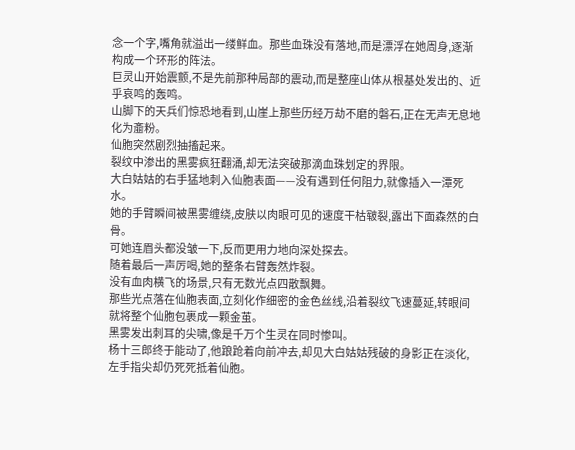念一个字,嘴角就溢出一缕鲜血。那些血珠没有落地,而是漂浮在她周身,逐渐构成一个环形的阵法。
巨灵山开始震颤,不是先前那种局部的震动,而是整座山体从根基处发出的、近乎哀鸣的轰鸣。
山脚下的天兵们惊恐地看到,山崖上那些历经万劫不磨的磐石,正在无声无息地化为齑粉。
仙胞突然剧烈抽搐起来。
裂纹中渗出的黑雾疯狂翻涌,却无法突破那滴血珠划定的界限。
大白姑姑的右手猛地刺入仙胞表面——没有遇到任何阻力,就像插入一潭死水。
她的手臂瞬间被黑雾缠绕,皮肤以肉眼可见的速度干枯皲裂,露出下面森然的白骨。
可她连眉头都没皱一下,反而更用力地向深处探去。
随着最后一声厉喝,她的整条右臂轰然炸裂。
没有血肉横飞的场景,只有无数光点四散飘舞。
那些光点落在仙胞表面,立刻化作细密的金色丝线,沿着裂纹飞速蔓延,转眼间就将整个仙胞包裹成一颗金茧。
黑雾发出刺耳的尖啸,像是千万个生灵在同时惨叫。
杨十三郎终于能动了,他踉跄着向前冲去,却见大白姑姑残破的身影正在淡化,左手指尖却仍死死抵着仙胞。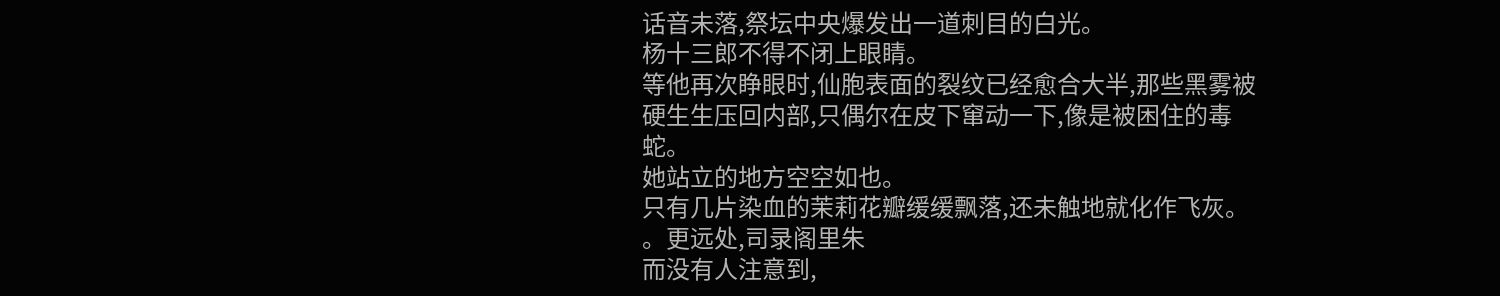话音未落,祭坛中央爆发出一道刺目的白光。
杨十三郎不得不闭上眼睛。
等他再次睁眼时,仙胞表面的裂纹已经愈合大半,那些黑雾被硬生生压回内部,只偶尔在皮下窜动一下,像是被困住的毒蛇。
她站立的地方空空如也。
只有几片染血的茉莉花瓣缓缓飘落,还未触地就化作飞灰。
。更远处,司录阁里朱
而没有人注意到,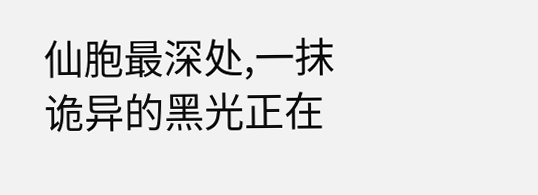仙胞最深处,一抹诡异的黑光正在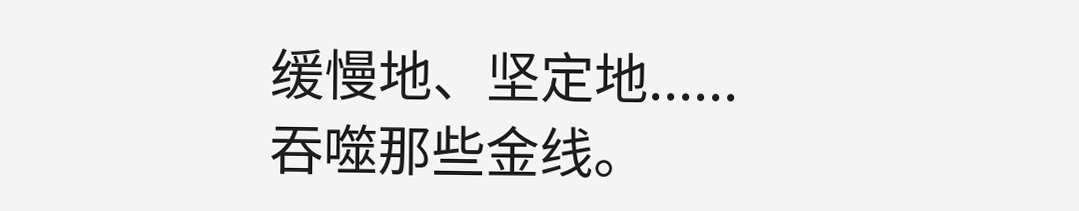缓慢地、坚定地......吞噬那些金线。